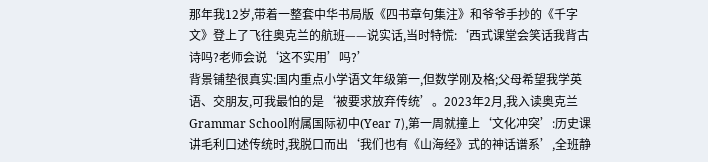那年我12岁,带着一整套中华书局版《四书章句集注》和爷爷手抄的《千字文》登上了飞往奥克兰的航班——说实话,当时特慌:‘西式课堂会笑话我背古诗吗?老师会说‘这不实用’吗?’
背景铺垫很真实:国内重点小学语文年级第一,但数学刚及格;父母希望我学英语、交朋友,可我最怕的是‘被要求放弃传统’。2023年2月,我入读奥克兰Grammar School附属国际初中(Year 7),第一周就撞上‘文化冲突’:历史课讲毛利口述传统时,我脱口而出‘我们也有《山海经》式的神话谱系’,全班静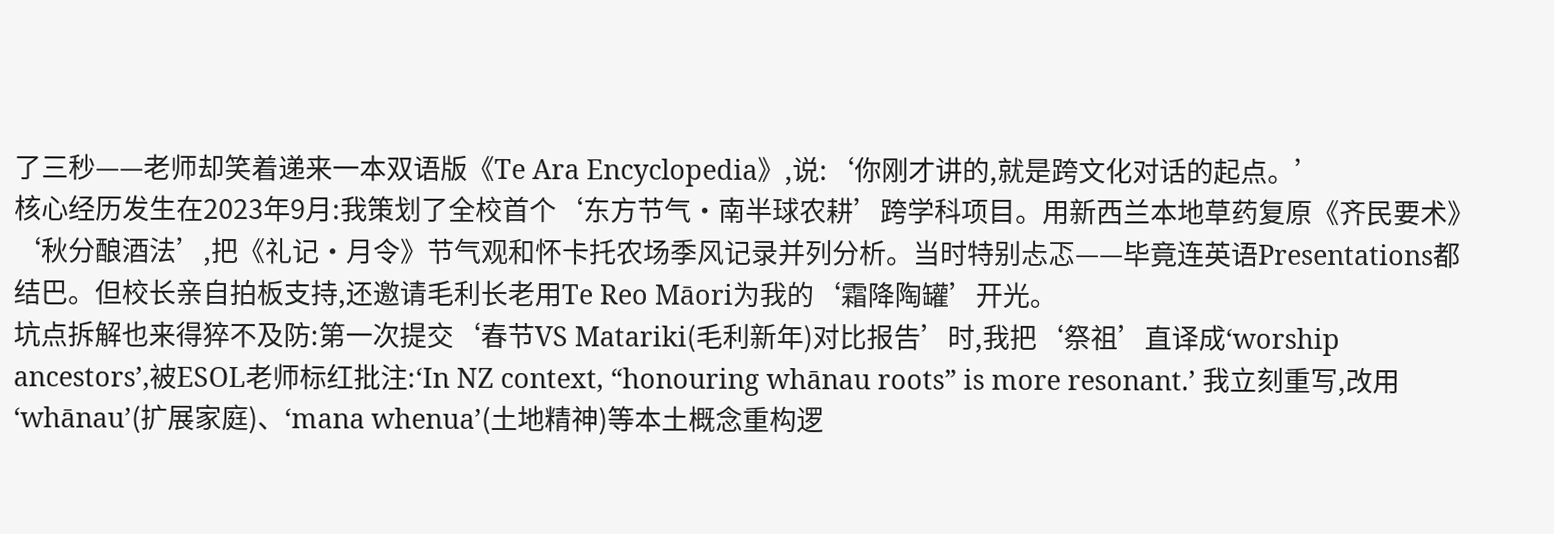了三秒——老师却笑着递来一本双语版《Te Ara Encyclopedia》,说:‘你刚才讲的,就是跨文化对话的起点。’
核心经历发生在2023年9月:我策划了全校首个‘东方节气·南半球农耕’跨学科项目。用新西兰本地草药复原《齐民要术》‘秋分酿酒法’,把《礼记·月令》节气观和怀卡托农场季风记录并列分析。当时特别忐忑——毕竟连英语Presentations都结巴。但校长亲自拍板支持,还邀请毛利长老用Te Reo Māori为我的‘霜降陶罐’开光。
坑点拆解也来得猝不及防:第一次提交‘春节VS Matariki(毛利新年)对比报告’时,我把‘祭祖’直译成‘worship ancestors’,被ESOL老师标红批注:‘In NZ context, “honouring whānau roots” is more resonant.’ 我立刻重写,改用‘whānau’(扩展家庭)、‘mana whenua’(土地精神)等本土概念重构逻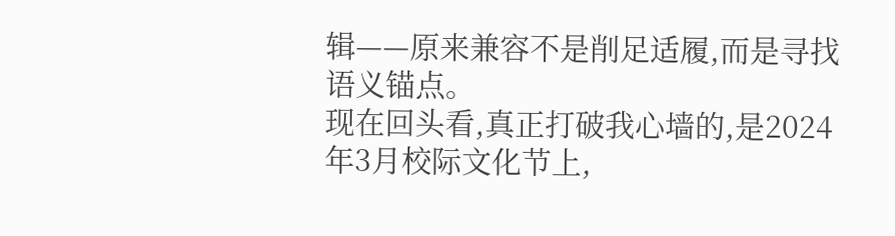辑——原来兼容不是削足适履,而是寻找语义锚点。
现在回头看,真正打破我心墙的,是2024年3月校际文化节上,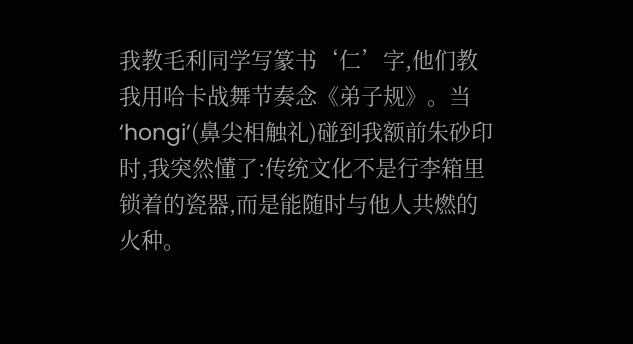我教毛利同学写篆书‘仁’字,他们教我用哈卡战舞节奏念《弟子规》。当‘hongi’(鼻尖相触礼)碰到我额前朱砂印时,我突然懂了:传统文化不是行李箱里锁着的瓷器,而是能随时与他人共燃的火种。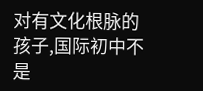对有文化根脉的孩子,国际初中不是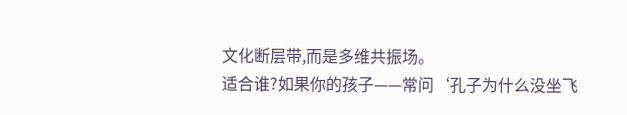文化断层带,而是多维共振场。
适合谁?如果你的孩子——常问‘孔子为什么没坐飞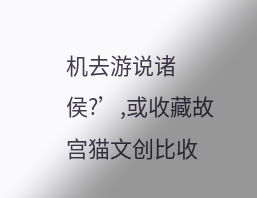机去游说诸侯?’,或收藏故宫猫文创比收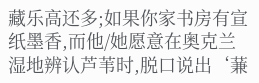藏乐高还多;如果你家书房有宣纸墨香,而他/她愿意在奥克兰湿地辨认芦苇时,脱口说出‘蒹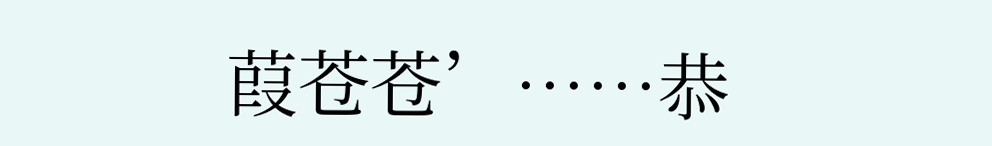葭苍苍’……恭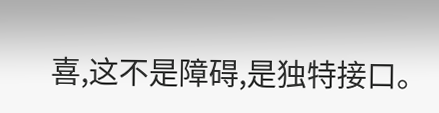喜,这不是障碍,是独特接口。